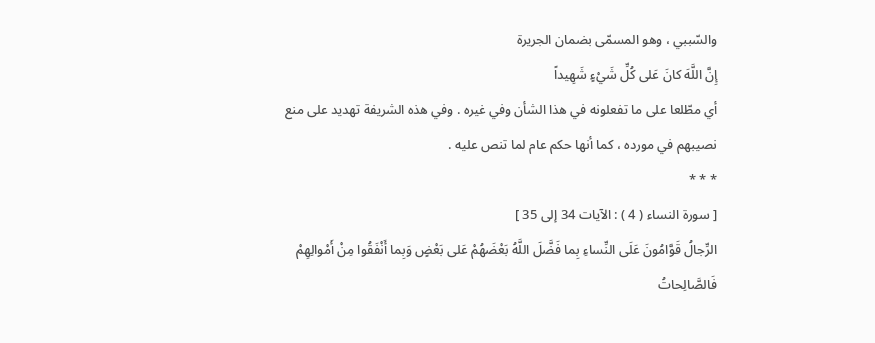والسّببي ، وهو المسمّى بضمان الجريرة
إِنَّ اللَّهَ كانَ عَلى كُلِّ شَيْءٍ شَهِيداً
أي مطّلعا على ما تفعلونه في هذا الشأن وفي غيره . وفي هذه الشريفة تهديد على منع نصيبهم في مورده ، كما أنها حكم عام لما تنص عليه .
* * *
[ سورة النساء ( 4 ) : الآيات 34 إلى 35 ]
الرِّجالُ قَوَّامُونَ عَلَى النِّساءِ بِما فَضَّلَ اللَّهُ بَعْضَهُمْ عَلى بَعْضٍ وَبِما أَنْفَقُوا مِنْ أَمْوالِهِمْ فَالصَّالِحاتُ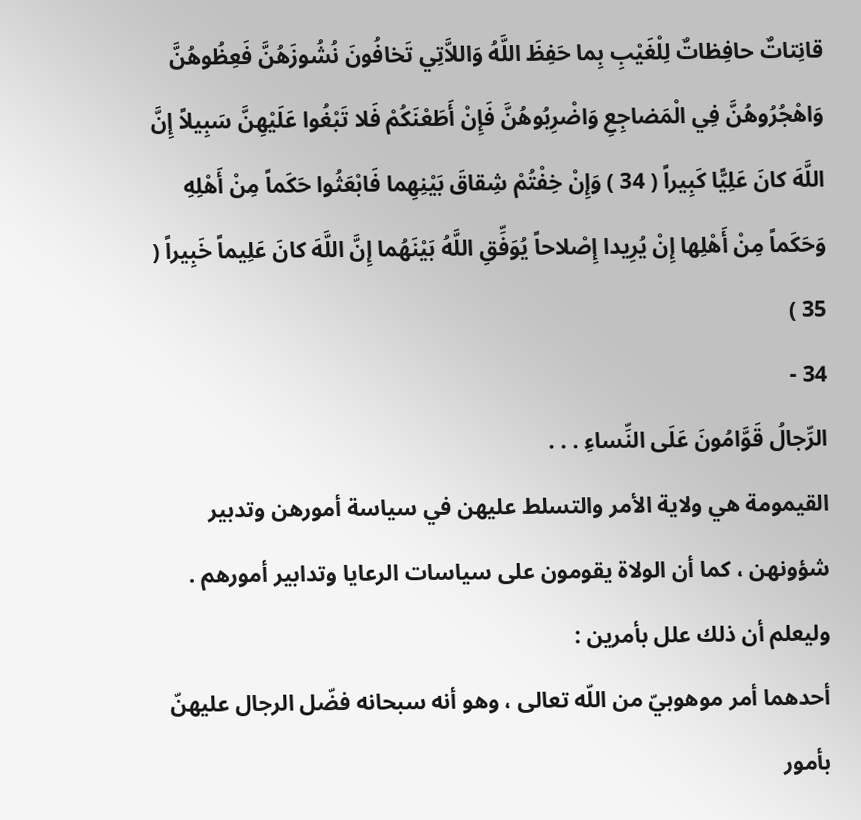قانِتاتٌ حافِظاتٌ لِلْغَيْبِ بِما حَفِظَ اللَّهُ وَاللاَّتِي تَخافُونَ نُشُوزَهُنَّ فَعِظُوهُنَّ وَاهْجُرُوهُنَّ فِي الْمَضاجِعِ وَاضْرِبُوهُنَّ فَإِنْ أَطَعْنَكُمْ فَلا تَبْغُوا عَلَيْهِنَّ سَبِيلاً إِنَّ اللَّهَ كانَ عَلِيًّا كَبِيراً ( 34 ) وَإِنْ خِفْتُمْ شِقاقَ بَيْنِهِما فَابْعَثُوا حَكَماً مِنْ أَهْلِهِ وَحَكَماً مِنْ أَهْلِها إِنْ يُرِيدا إِصْلاحاً يُوَفِّقِ اللَّهُ بَيْنَهُما إِنَّ اللَّهَ كانَ عَلِيماً خَبِيراً ( 35 )
34 -
الرِّجالُ قَوَّامُونَ عَلَى النِّساءِ . . .
القيمومة هي ولاية الأمر والتسلط عليهن في سياسة أمورهن وتدبير شؤونهن ، كما أن الولاة يقومون على سياسات الرعايا وتدابير أمورهم . وليعلم أن ذلك علل بأمرين :
أحدهما أمر موهوبيّ من اللّه تعالى ، وهو أنه سبحانه فضّل الرجال عليهنّ بأمور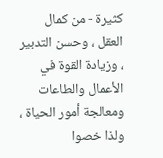كثيرة - من كمال العقل ، وحسن التدبير ، وزيادة القوة في الأعمال والطاعات ومعالجة أمور الحياة ، ولذا خصوا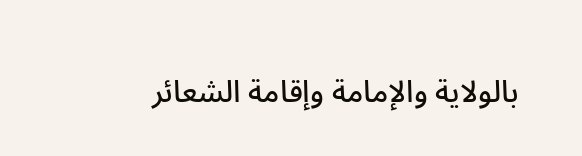بالولاية والإمامة وإقامة الشعائر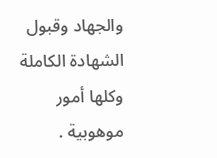والجهاد وقبول الشهادة الكاملة وكلها أمور موهوبية .